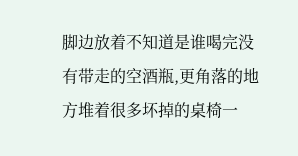脚边放着不知道是谁喝完没有带走的空酒瓶,更角落的地方堆着很多坏掉的桌椅一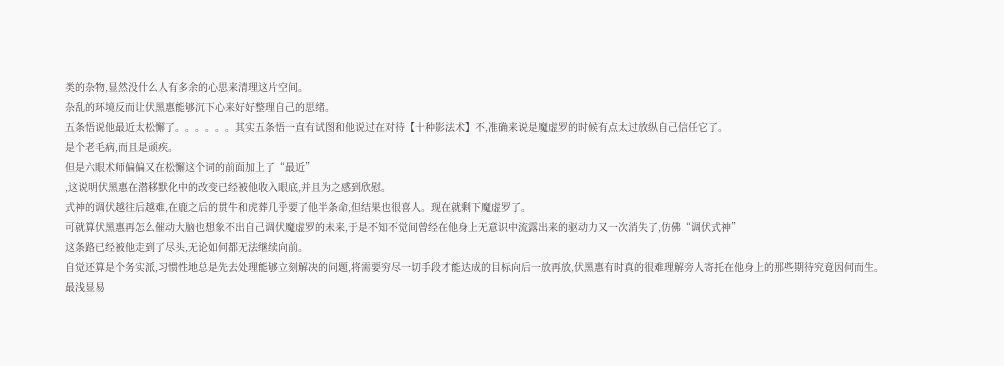类的杂物,显然没什么人有多余的心思来清理这片空间。
杂乱的环境反而让伏黑惠能够沉下心来好好整理自己的思绪。
五条悟说他最近太松懈了。。。。。。其实五条悟一直有试图和他说过在对待【十种影法术】不,准确来说是魔虚罗的时候有点太过放纵自己信任它了。
是个老毛病,而且是顽疾。
但是六眼术师偏偏又在松懈这个词的前面加上了“最近”
,这说明伏黑惠在潜移默化中的改变已经被他收入眼底,并且为之感到欣慰。
式神的调伏越往后越难,在鹿之后的贯牛和虎葬几乎要了他半条命,但结果也很喜人。现在就剩下魔虚罗了。
可就算伏黑惠再怎么催动大脑也想象不出自己调伏魔虚罗的未来,于是不知不觉间曾经在他身上无意识中流露出来的驱动力又一次消失了,仿佛“调伏式神”
这条路已经被他走到了尽头,无论如何都无法继续向前。
自觉还算是个务实派,习惯性地总是先去处理能够立刻解决的问题,将需要穷尽一切手段才能达成的目标向后一放再放,伏黑惠有时真的很难理解旁人寄托在他身上的那些期待究竟因何而生。
最浅显易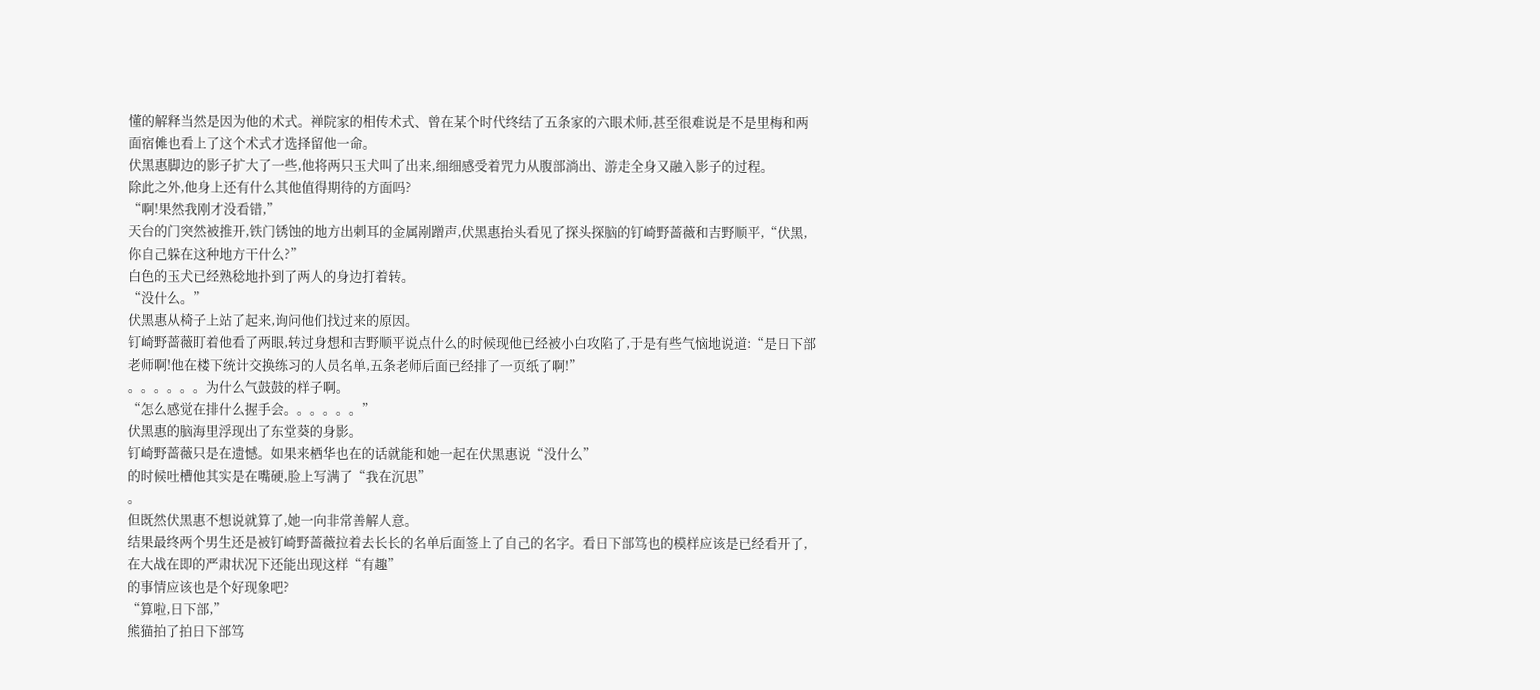懂的解释当然是因为他的术式。禅院家的相传术式、曾在某个时代终结了五条家的六眼术师,甚至很难说是不是里梅和两面宿傩也看上了这个术式才选择留他一命。
伏黑惠脚边的影子扩大了一些,他将两只玉犬叫了出来,细细感受着咒力从腹部淌出、游走全身又融入影子的过程。
除此之外,他身上还有什么其他值得期待的方面吗?
“啊!果然我刚才没看错,”
天台的门突然被推开,铁门锈蚀的地方出刺耳的金属剐蹭声,伏黑惠抬头看见了探头探脑的钉崎野蔷薇和吉野顺平,“伏黑,你自己躲在这种地方干什么?”
白色的玉犬已经熟稔地扑到了两人的身边打着转。
“没什么。”
伏黑惠从椅子上站了起来,询问他们找过来的原因。
钉崎野蔷薇盯着他看了两眼,转过身想和吉野顺平说点什么的时候现他已经被小白攻陷了,于是有些气恼地说道:“是日下部老师啊!他在楼下统计交换练习的人员名单,五条老师后面已经排了一页纸了啊!”
。。。。。。为什么气鼓鼓的样子啊。
“怎么感觉在排什么握手会。。。。。。”
伏黑惠的脑海里浮现出了东堂葵的身影。
钉崎野蔷薇只是在遗憾。如果来栖华也在的话就能和她一起在伏黑惠说“没什么”
的时候吐槽他其实是在嘴硬,脸上写满了“我在沉思”
。
但既然伏黑惠不想说就算了,她一向非常善解人意。
结果最终两个男生还是被钉崎野蔷薇拉着去长长的名单后面签上了自己的名字。看日下部笃也的模样应该是已经看开了,在大战在即的严肃状况下还能出现这样“有趣”
的事情应该也是个好现象吧?
“算啦,日下部,”
熊猫拍了拍日下部笃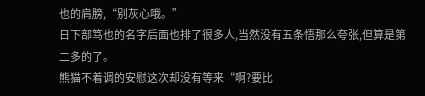也的肩膀,“别灰心哦。”
日下部笃也的名字后面也排了很多人,当然没有五条悟那么夸张,但算是第二多的了。
熊猫不着调的安慰这次却没有等来“啊?要比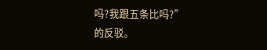吗?我跟五条比吗?”
的反驳。